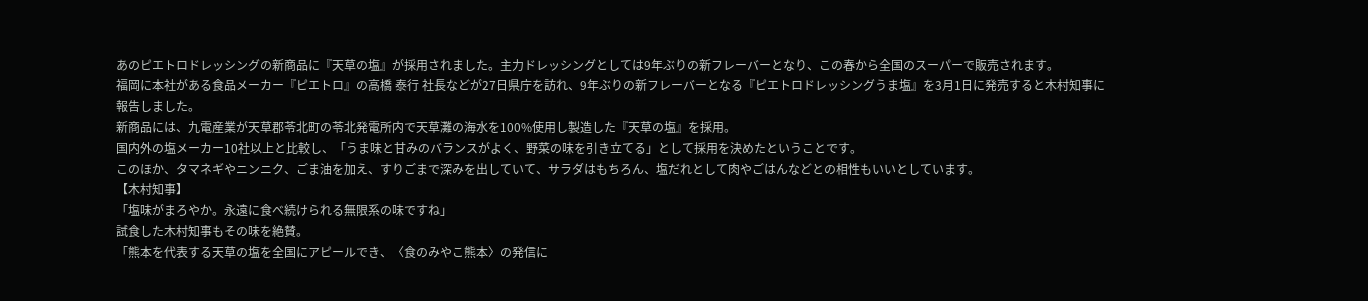あのピエトロドレッシングの新商品に『天草の塩』が採用されました。主力ドレッシングとしては9年ぶりの新フレーバーとなり、この春から全国のスーパーで販売されます。
福岡に本社がある食品メーカー『ピエトロ』の高橋 泰行 社長などが27日県庁を訪れ、9年ぶりの新フレーバーとなる『ピエトロドレッシングうま塩』を3月1日に発売すると木村知事に報告しました。
新商品には、九電産業が天草郡苓北町の苓北発電所内で天草灘の海水を100%使用し製造した『天草の塩』を採用。
国内外の塩メーカー10社以上と比較し、「うま味と甘みのバランスがよく、野菜の味を引き立てる」として採用を決めたということです。
このほか、タマネギやニンニク、ごま油を加え、すりごまで深みを出していて、サラダはもちろん、塩だれとして肉やごはんなどとの相性もいいとしています。
【木村知事】
「塩味がまろやか。永遠に食べ続けられる無限系の味ですね」
試食した木村知事もその味を絶賛。
「熊本を代表する天草の塩を全国にアピールでき、〈食のみやこ熊本〉の発信に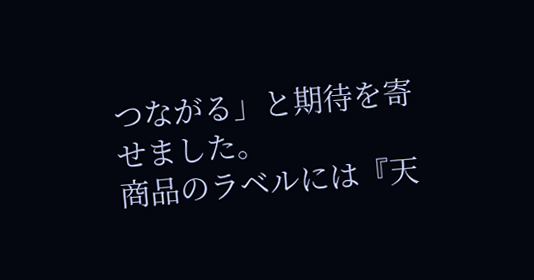つながる」と期待を寄せました。
商品のラベルには『天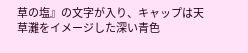草の塩』の文字が入り、キャップは天草灘をイメージした深い青色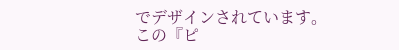でデザインされています。
この『ピ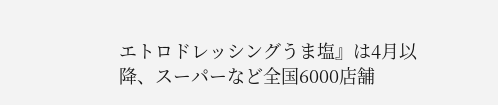エトロドレッシングうま塩』は4月以降、スーパーなど全国6000店舗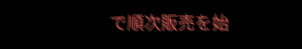で順次販売を始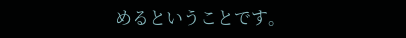めるということです。